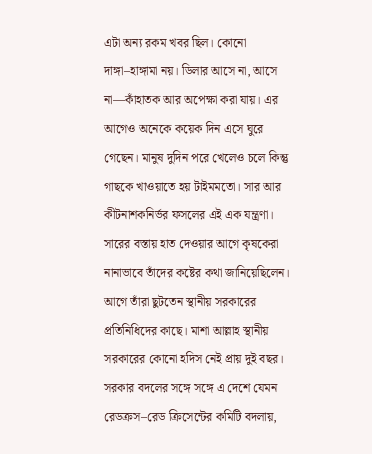এটা অন্য রকম খবর ছিল। কোনো দাঙ্গা–হাঙ্গামা নয়। ডিলার আসে না, আসে না—কাঁহাতক আর অপেক্ষা করা যায়। এর আগেও অনেকে কয়েক দিন এসে ঘুরে গেছেন। মানুষ দুদিন পরে খেলেও চলে কিন্তু গাছকে খাওয়াতে হয় টাইমমতো। সার আর কীটনাশকনির্ভর ফসলের এই এক যন্ত্রণা।
সারের বস্তায় হাত দেওয়ার আগে কৃষকেরা নানাভাবে তাঁদের কষ্টের কথা জানিয়েছিলেন। আগে তাঁরা ছুটতেন স্থানীয় সরকারের প্রতিনিধিদের কাছে। মাশা আল্লাহ স্থানীয় সরকারের কোনো হদিস নেই প্রায় দুই বছর। সরকার বদলের সঙ্গে সঙ্গে এ দেশে যেমন রেডক্রস–রেড ক্রিসেন্টের কমিটি বদলায়,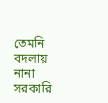তেমনি বদলায় নানা সরকারি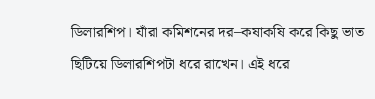ডিলারশিপ। যাঁরা কমিশনের দর–কষাকষি করে কিছু ভাত ছিটিয়ে ডিলারশিপটা ধরে রাখেন। এই ধরে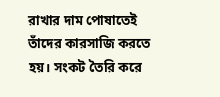রাখার দাম পোষাতেই তাঁদের কারসাজি করতে হয়। সংকট তৈরি করে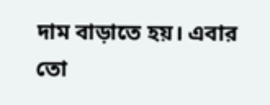দাম বাড়াতে হয়। এবার তো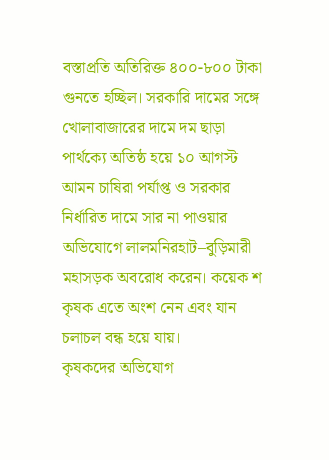বস্তাপ্রতি অতিরিক্ত ৪০০-৮০০ টাকা গুনতে হচ্ছিল। সরকারি দামের সঙ্গে খোলাবাজারের দামে দম ছাড়া পার্থক্যে অতিষ্ঠ হয়ে ১০ আগস্ট আমন চাষিরা পর্যাপ্ত ও সরকার নির্ধারিত দামে সার না পাওয়ার অভিযোগে লালমনিরহাট–বুড়িমারী মহাসড়ক অবরোধ করেন। কয়েক শ কৃষক এতে অংশ নেন এবং যান চলাচল বন্ধ হয়ে যায়।
কৃষকদের অভিযোগ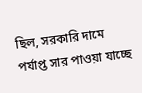ছিল, সরকারি দামে পর্যাপ্ত সার পাওয়া যাচ্ছে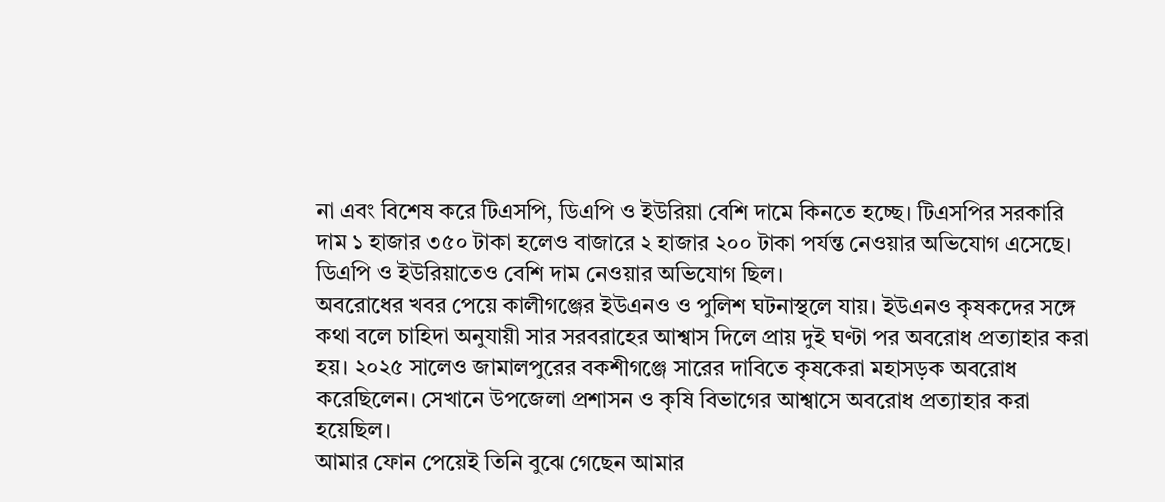না এবং বিশেষ করে টিএসপি, ডিএপি ও ইউরিয়া বেশি দামে কিনতে হচ্ছে। টিএসপির সরকারি দাম ১ হাজার ৩৫০ টাকা হলেও বাজারে ২ হাজার ২০০ টাকা পর্যন্ত নেওয়ার অভিযোগ এসেছে। ডিএপি ও ইউরিয়াতেও বেশি দাম নেওয়ার অভিযোগ ছিল।
অবরোধের খবর পেয়ে কালীগঞ্জের ইউএনও ও পুলিশ ঘটনাস্থলে যায়। ইউএনও কৃষকদের সঙ্গে কথা বলে চাহিদা অনুযায়ী সার সরবরাহের আশ্বাস দিলে প্রায় দুই ঘণ্টা পর অবরোধ প্রত্যাহার করা হয়। ২০২৫ সালেও জামালপুরের বকশীগঞ্জে সারের দাবিতে কৃষকেরা মহাসড়ক অবরোধ করেছিলেন। সেখানে উপজেলা প্রশাসন ও কৃষি বিভাগের আশ্বাসে অবরোধ প্রত্যাহার করা হয়েছিল।
আমার ফোন পেয়েই তিনি বুঝে গেছেন আমার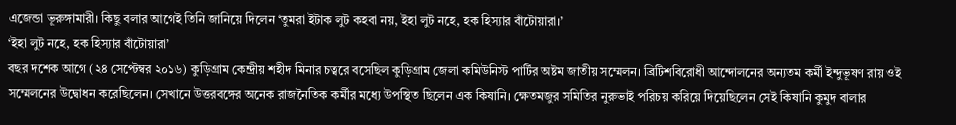এজেন্ডা ভূরুঙ্গামারী। কিছু বলার আগেই তিনি জানিয়ে দিলেন ‘তুমরা ইটাক লুট কহবা নয়, ইহা লুট নহে, হক হিস্যার বাঁটোয়ারা।’
‘ইহা লুট নহে, হক হিস্যার বাঁটোয়ারা’
বছর দশেক আগে (২৪ সেপ্টেম্বর ২০১৬) কুড়িগ্রাম কেন্দ্রীয় শহীদ মিনার চত্বরে বসেছিল কুড়িগ্রাম জেলা কমিউনিস্ট পার্টির অষ্টম জাতীয় সম্মেলন। ব্রিটিশবিরোধী আন্দোলনের অন্যতম কর্মী ইন্দুভূষণ রায় ওই সম্মেলনের উদ্বোধন করেছিলেন। সেখানে উত্তরবঙ্গের অনেক রাজনৈতিক কর্মীর মধ্যে উপস্থিত ছিলেন এক কিষানি। ক্ষেতমজুর সমিতির নুরুভাই পরিচয় করিয়ে দিয়েছিলেন সেই কিষানি কুমুদ বালার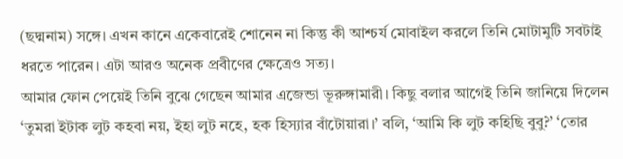(ছদ্মনাম) সঙ্গে। এখন কানে একেবারেই শোনেন না কিন্তু কী আশ্চর্য মোবাইল করলে তিনি মোটামুটি সবটাই ধরতে পারেন। এটা আরও অনেক প্রবীণের ক্ষেত্রেও সত্য।
আমার ফোন পেয়েই তিনি বুঝে গেছেন আমার এজেন্ডা ভূরুঙ্গামারী। কিছু বলার আগেই তিনি জানিয়ে দিলেন ‘তুমরা ইটাক লুট কহবা নয়, ইহা লুট নহে, হক হিস্যার বাঁটোয়ারা।’ বলি, ‘আমি কি লুট কহিছি বুবু?’ ‘তোর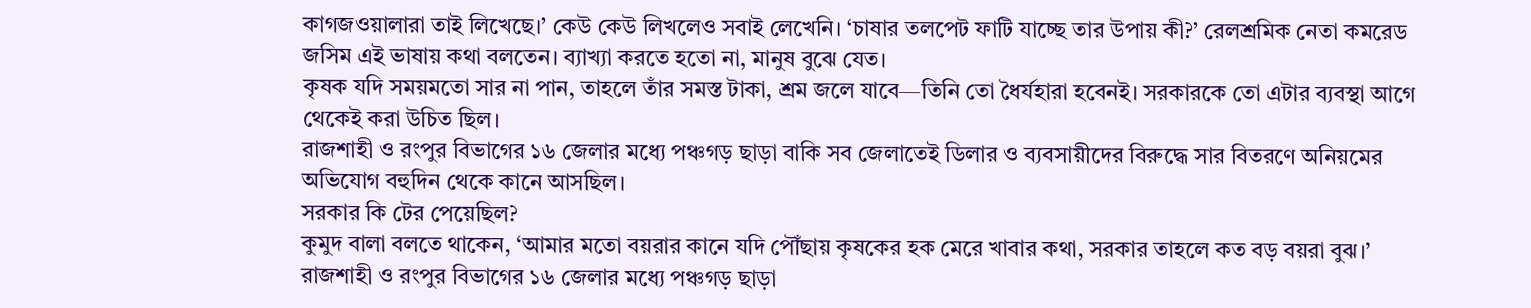কাগজওয়ালারা তাই লিখেছে।’ কেউ কেউ লিখলেও সবাই লেখেনি। ‘চাষার তলপেট ফাটি যাচ্ছে তার উপায় কী?’ রেলশ্রমিক নেতা কমরেড জসিম এই ভাষায় কথা বলতেন। ব্যাখ্যা করতে হতো না, মানুষ বুঝে যেত।
কৃষক যদি সময়মতো সার না পান, তাহলে তাঁর সমস্ত টাকা, শ্রম জলে যাবে—তিনি তো ধৈর্যহারা হবেনই। সরকারকে তো এটার ব্যবস্থা আগে থেকেই করা উচিত ছিল।
রাজশাহী ও রংপুর বিভাগের ১৬ জেলার মধ্যে পঞ্চগড় ছাড়া বাকি সব জেলাতেই ডিলার ও ব্যবসায়ীদের বিরুদ্ধে সার বিতরণে অনিয়মের অভিযোগ বহুদিন থেকে কানে আসছিল।
সরকার কি টের পেয়েছিল?
কুমুদ বালা বলতে থাকেন, ‘আমার মতো বয়রার কানে যদি পৌঁছায় কৃষকের হক মেরে খাবার কথা, সরকার তাহলে কত বড় বয়রা বুঝ।’
রাজশাহী ও রংপুর বিভাগের ১৬ জেলার মধ্যে পঞ্চগড় ছাড়া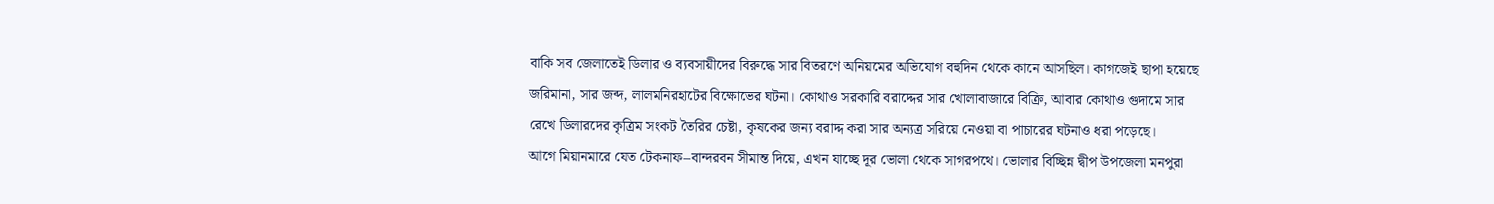বাকি সব জেলাতেই ডিলার ও ব্যবসায়ীদের বিরুদ্ধে সার বিতরণে অনিয়মের অভিযোগ বহুদিন থেকে কানে আসছিল। কাগজেই ছাপা হয়েছে জরিমানা, সার জব্দ, লালমনিরহাটের বিক্ষোভের ঘটনা। কোথাও সরকারি বরাদ্দের সার খোলাবাজারে বিক্রি, আবার কোথাও গুদামে সার রেখে ডিলারদের কৃত্রিম সংকট তৈরির চেষ্টা, কৃষকের জন্য বরাদ্দ করা সার অন্যত্র সরিয়ে নেওয়া বা পাচারের ঘটনাও ধরা পড়েছে।
আগে মিয়ানমারে যেত টেকনাফ–বান্দরবন সীমান্ত দিয়ে, এখন যাচ্ছে দূর ভোলা থেকে সাগরপথে। ভোলার বিচ্ছিন্ন দ্বীপ উপজেলা মনপুরা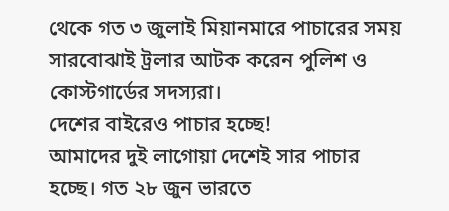থেকে গত ৩ জুলাই মিয়ানমারে পাচারের সময় সারবোঝাই ট্রলার আটক করেন পুলিশ ও কোস্টগার্ডের সদস্যরা।
দেশের বাইরেও পাচার হচ্ছে!
আমাদের দুই লাগোয়া দেশেই সার পাচার হচ্ছে। গত ২৮ জুন ভারতে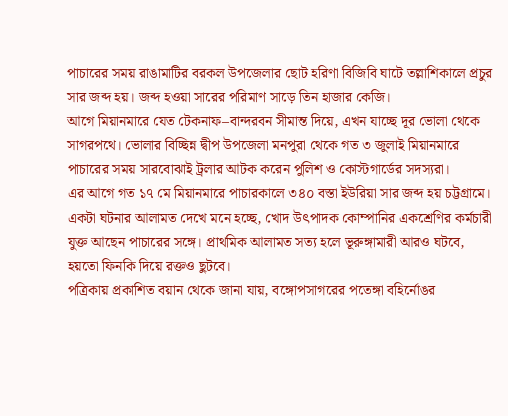পাচারের সময় রাঙামাটির বরকল উপজেলার ছোট হরিণা বিজিবি ঘাটে তল্লাশিকালে প্রচুর সার জব্দ হয়। জব্দ হওয়া সারের পরিমাণ সাড়ে তিন হাজার কেজি।
আগে মিয়ানমারে যেত টেকনাফ–বান্দরবন সীমান্ত দিয়ে, এখন যাচ্ছে দূর ভোলা থেকে সাগরপথে। ভোলার বিচ্ছিন্ন দ্বীপ উপজেলা মনপুরা থেকে গত ৩ জুলাই মিয়ানমারে পাচারের সময় সারবোঝাই ট্রলার আটক করেন পুলিশ ও কোস্টগার্ডের সদস্যরা।
এর আগে গত ১৭ মে মিয়ানমারে পাচারকালে ৩৪০ বস্তা ইউরিয়া সার জব্দ হয় চট্টগ্রামে। একটা ঘটনার আলামত দেখে মনে হচ্ছে, খোদ উৎপাদক কোম্পানির একশ্রেণির কর্মচারী যুক্ত আছেন পাচারের সঙ্গে। প্রাথমিক আলামত সত্য হলে ভূরুঙ্গামারী আরও ঘটবে, হয়তো ফিনকি দিয়ে রক্তও ছুটবে।
পত্রিকায় প্রকাশিত বয়ান থেকে জানা যায়, বঙ্গোপসাগরের পতেঙ্গা বহির্নোঙর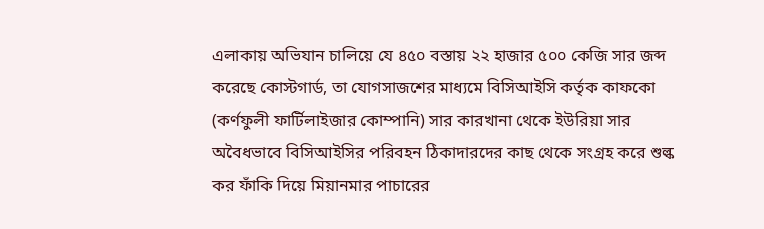এলাকায় অভিযান চালিয়ে যে ৪৫০ বস্তায় ২২ হাজার ৫০০ কেজি সার জব্দ করেছে কোস্টগার্ড, তা যোগসাজশের মাধ্যমে বিসিআইসি কর্তৃক কাফকো (কর্ণফুলী ফার্টিলাইজার কোম্পানি) সার কারখানা থেকে ইউরিয়া সার অবৈধভাবে বিসিআইসির পরিবহন ঠিকাদারদের কাছ থেকে সংগ্রহ করে শুল্ক কর ফাঁকি দিয়ে মিয়ানমার পাচারের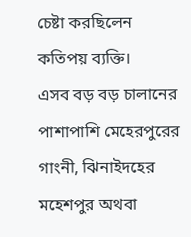চেষ্টা করছিলেন কতিপয় ব্যক্তি।
এসব বড় বড় চালানের পাশাপাশি মেহেরপুরের গাংনী, ঝিনাইদহের মহেশপুর অথবা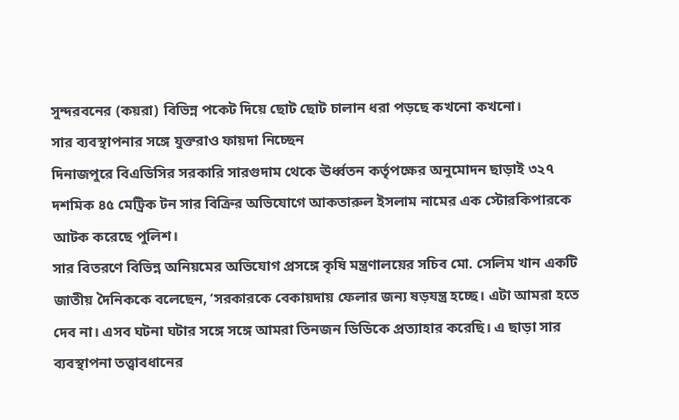সুন্দরবনের (কয়রা) বিভিন্ন পকেট দিয়ে ছোট ছোট চালান ধরা পড়ছে কখনো কখনো।
সার ব্যবস্থাপনার সঙ্গে যুক্তরাও ফায়দা নিচ্ছেন
দিনাজপুরে বিএডিসির সরকারি সারগুদাম থেকে ঊর্ধ্বতন কর্তৃপক্ষের অনুমোদন ছাড়াই ৩২৭ দশমিক ৪৫ মেট্রিক টন সার বিক্রির অভিযোগে আকতারুল ইসলাম নামের এক স্টোরকিপারকে আটক করেছে পুলিশ।
সার বিতরণে বিভিন্ন অনিয়মের অভিযোগ প্রসঙ্গে কৃষি মন্ত্রণালয়ের সচিব মো. সেলিম খান একটি জাতীয় দৈনিককে বলেছেন, ‘সরকারকে বেকায়দায় ফেলার জন্য ষড়যন্ত্র হচ্ছে। এটা আমরা হতে দেব না। এসব ঘটনা ঘটার সঙ্গে সঙ্গে আমরা তিনজন ডিডিকে প্রত্যাহার করেছি। এ ছাড়া সার ব্যবস্থাপনা তত্ত্বাবধানের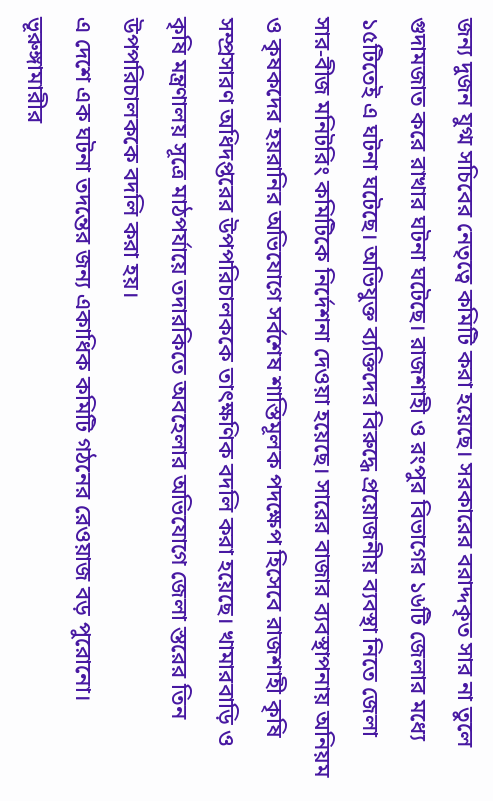জন্য দুজন যুগ্ম সচিবের নেতৃত্বে কমিটি করা হয়েছে। সরকারের বরাদ্দকৃত সার না তুলে গুদামজাত করে রাখার ঘটনা ঘটেছে। রাজশাহী ও রংপুর বিভাগের ১৬টি জেলার মধ্যে ১৫টিতেই এ ঘটনা ঘটেছে। অভিযুক্ত ব্যক্তিদের বিরুদ্ধে প্রয়োজনীয় ব্যবস্থা নিতে জেলা সার-বীজ মনিটরিং কমিটিকে নির্দেশনা দেওয়া হয়েছে। সারের বাজার ব্যবস্থাপনায় অনিয়ম ও কৃষকদের হয়রানির অভিযোগে সর্বশেষ শাস্তিমূলক পদক্ষেপ হিসেবে রাজশাহী কৃষি সম্প্রসারণ অধিদপ্তরের উপপরিচালককে তাৎক্ষণিক বদলি করা হয়েছে। খামারবাড়ি ও কৃষি মন্ত্রণালয় সূত্রে মাঠপর্যায়ে তদারকিতে অবহেলার অভিযোগে জেলা স্তরের তিন উপপরিচালককে বদলি করা হয়।
এ দেশে এক ঘটনা তদন্তের জন্য একাধিক কমিটি গঠনের রেওয়াজ বড় পুরোনো। ভূরুঙ্গামারীর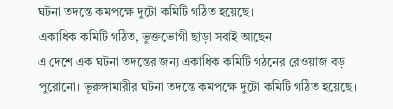ঘটনা তদন্তে কমপক্ষে দুটো কমিটি গঠিত হয়েছে।
একাধিক কমিটি গঠিত, ভুক্তভোগী ছাড়া সবাই আছেন
এ দেশে এক ঘটনা তদন্তের জন্য একাধিক কমিটি গঠনের রেওয়াজ বড় পুরোনো। ভূরুঙ্গামারীর ঘটনা তদন্তে কমপক্ষে দুটো কমিটি গঠিত হয়েছে।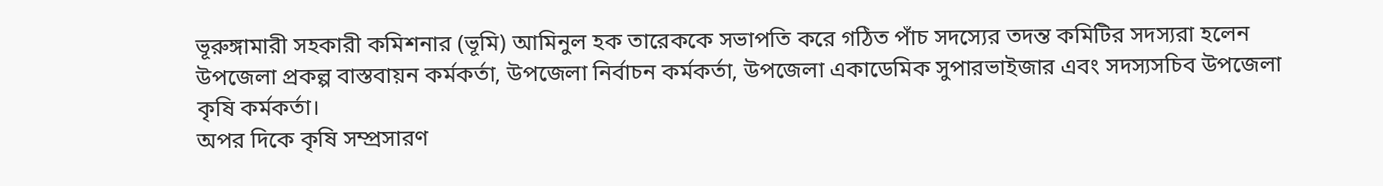ভূরুঙ্গামারী সহকারী কমিশনার (ভূমি) আমিনুল হক তারেককে সভাপতি করে গঠিত পাঁচ সদস্যের তদন্ত কমিটির সদস্যরা হলেন উপজেলা প্রকল্প বাস্তবায়ন কর্মকর্তা, উপজেলা নির্বাচন কর্মকর্তা, উপজেলা একাডেমিক সুপারভাইজার এবং সদস্যসচিব উপজেলা কৃষি কর্মকর্তা।
অপর দিকে কৃষি সম্প্রসারণ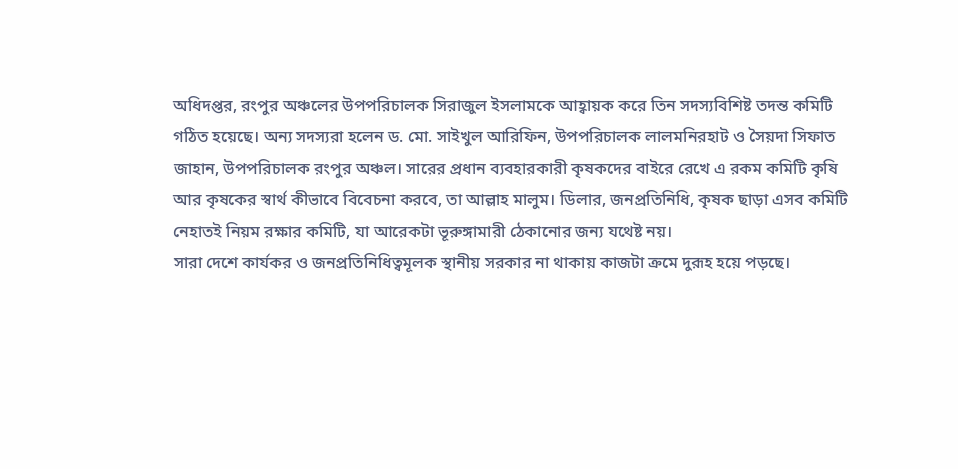অধিদপ্তর, রংপুর অঞ্চলের উপপরিচালক সিরাজুল ইসলামকে আহ্বায়ক করে তিন সদস্যবিশিষ্ট তদন্ত কমিটি গঠিত হয়েছে। অন্য সদস্যরা হলেন ড. মো. সাইখুল আরিফিন, উপপরিচালক লালমনিরহাট ও সৈয়দা সিফাত জাহান, উপপরিচালক রংপুর অঞ্চল। সারের প্রধান ব্যবহারকারী কৃষকদের বাইরে রেখে এ রকম কমিটি কৃষি আর কৃষকের স্বার্থ কীভাবে বিবেচনা করবে, তা আল্লাহ মালুম। ডিলার, জনপ্রতিনিধি, কৃষক ছাড়া এসব কমিটি নেহাতই নিয়ম রক্ষার কমিটি, যা আরেকটা ভূরুঙ্গামারী ঠেকানোর জন্য যথেষ্ট নয়।
সারা দেশে কার্যকর ও জনপ্রতিনিধিত্বমূলক স্থানীয় সরকার না থাকায় কাজটা ক্রমে দুরূহ হয়ে পড়ছে।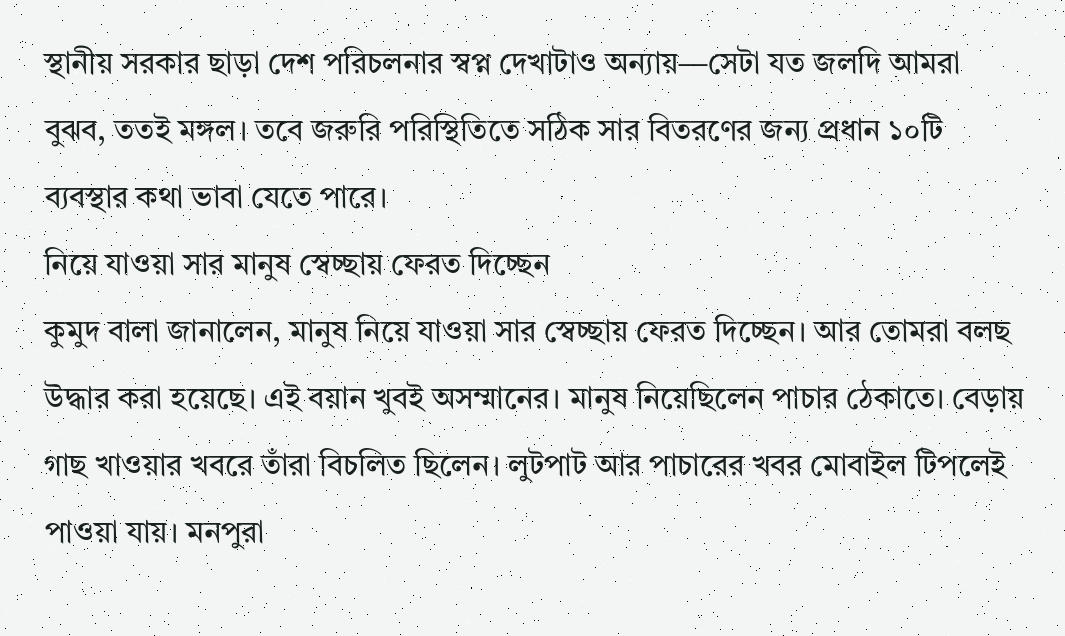স্থানীয় সরকার ছাড়া দেশ পরিচলনার স্বপ্ন দেখাটাও অন্যায়—সেটা যত জলদি আমরা বুঝব, ততই মঙ্গল। তবে জরুরি পরিস্থিতিতে সঠিক সার বিতরণের জন্য প্রধান ১০টি ব্যবস্থার কথা ভাবা যেতে পারে।
নিয়ে যাওয়া সার মানুষ স্বেচ্ছায় ফেরত দিচ্ছেন
কুমুদ বালা জানালেন, মানুষ নিয়ে যাওয়া সার স্বেচ্ছায় ফেরত দিচ্ছেন। আর তোমরা বলছ উদ্ধার করা হয়েছে। এই বয়ান খুবই অসম্মানের। মানুষ নিয়েছিলেন পাচার ঠেকাতে। বেড়ায় গাছ খাওয়ার খবরে তাঁরা বিচলিত ছিলেন। লুটপাট আর পাচারের খবর মোবাইল টিপলেই পাওয়া যায়। মনপুরা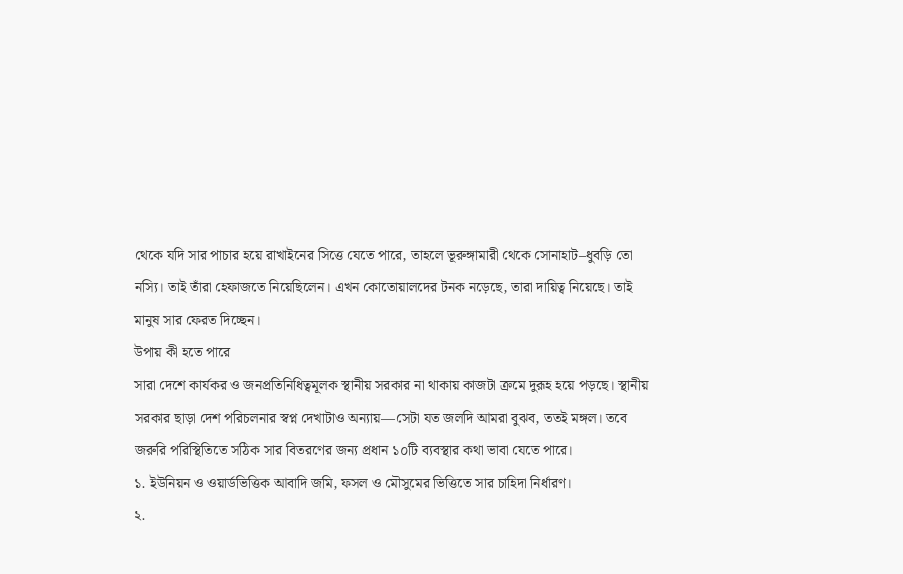থেকে যদি সার পাচার হয়ে রাখাইনের সিত্তে যেতে পারে, তাহলে ভূরুঙ্গামারী থেকে সোনাহাট–ধুবড়ি তো নস্যি। তাই তাঁরা হেফাজতে নিয়েছিলেন। এখন কোতোয়ালদের টনক নড়েছে, তারা দায়িত্ব নিয়েছে। তাই মানুষ সার ফেরত দিচ্ছেন।
উপায় কী হতে পারে
সারা দেশে কার্যকর ও জনপ্রতিনিধিত্বমূলক স্থানীয় সরকার না থাকায় কাজটা ক্রমে দুরূহ হয়ে পড়ছে। স্থানীয় সরকার ছাড়া দেশ পরিচলনার স্বপ্ন দেখাটাও অন্যায়—সেটা যত জলদি আমরা বুঝব, ততই মঙ্গল। তবে জরুরি পরিস্থিতিতে সঠিক সার বিতরণের জন্য প্রধান ১০টি ব্যবস্থার কথা ভাবা যেতে পারে।
১. ইউনিয়ন ও ওয়ার্ডভিত্তিক আবাদি জমি, ফসল ও মৌসুমের ভিত্তিতে সার চাহিদা নির্ধারণ।
২.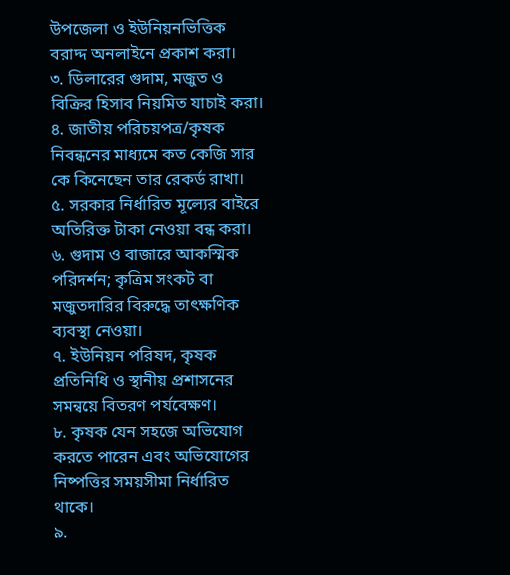উপজেলা ও ইউনিয়নভিত্তিক বরাদ্দ অনলাইনে প্রকাশ করা।
৩. ডিলারের গুদাম, মজুত ও বিক্রির হিসাব নিয়মিত যাচাই করা।
৪. জাতীয় পরিচয়পত্র/কৃষক নিবন্ধনের মাধ্যমে কত কেজি সার কে কিনেছেন তার রেকর্ড রাখা।
৫. সরকার নির্ধারিত মূল্যের বাইরে অতিরিক্ত টাকা নেওয়া বন্ধ করা।
৬. গুদাম ও বাজারে আকস্মিক পরিদর্শন; কৃত্রিম সংকট বা মজুতদারির বিরুদ্ধে তাৎক্ষণিক ব্যবস্থা নেওয়া।
৭. ইউনিয়ন পরিষদ, কৃষক প্রতিনিধি ও স্থানীয় প্রশাসনের সমন্বয়ে বিতরণ পর্যবেক্ষণ।
৮. কৃষক যেন সহজে অভিযোগ করতে পারেন এবং অভিযোগের নিষ্পত্তির সময়সীমা নির্ধারিত থাকে।
৯.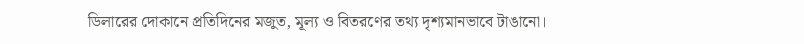ডিলারের দোকানে প্রতিদিনের মজুত, মূল্য ও বিতরণের তথ্য দৃশ্যমানভাবে টাঙানো।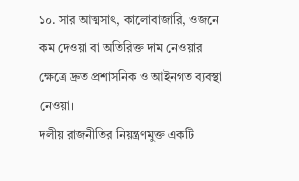১০. সার আত্মসাৎ, কালোবাজারি, ওজনে কম দেওয়া বা অতিরিক্ত দাম নেওয়ার ক্ষেত্রে দ্রুত প্রশাসনিক ও আইনগত ব্যবস্থা নেওয়া।
দলীয় রাজনীতির নিয়ন্ত্রণমুক্ত একটি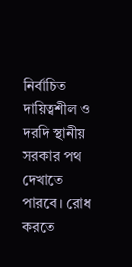নির্বাচিত দায়িত্বশীল ও দরদি স্থানীয় সরকার পথ দেখাতে পারবে। রোধ করতে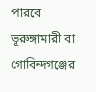পারবে ভূরুঙ্গামারী বা গোবিন্দগঞ্জের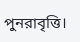পুনরাবৃত্তি।